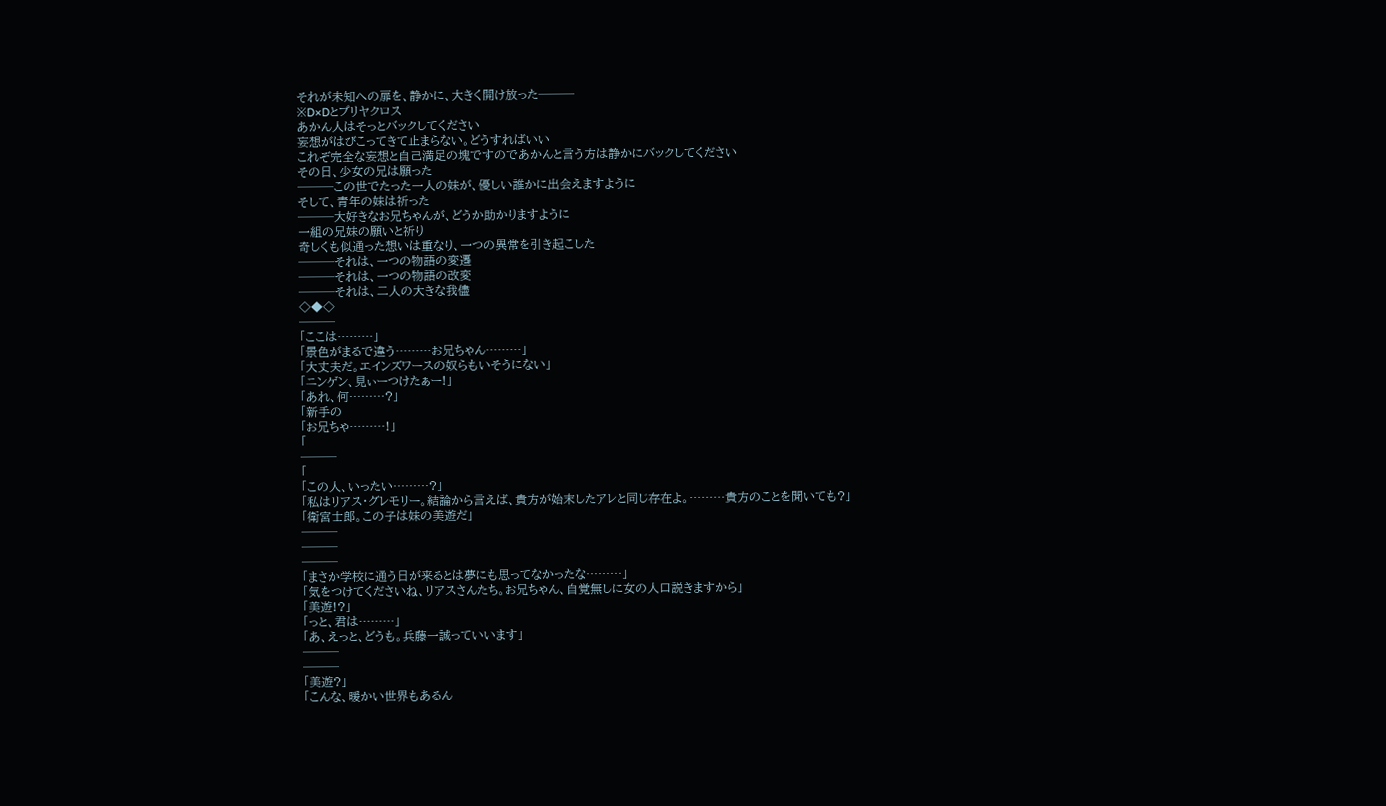それが未知への扉を、静かに、大きく開け放った───
※D×Dとプリヤクロス
あかん人はそっとバックしてください
妄想がはびこってきて止まらない。どうすればいい
これぞ完全な妄想と自己満足の塊ですのであかんと言う方は静かにバックしてください
その日、少女の兄は願った
───この世でたった一人の妹が、優しい誰かに出会えますように
そして、青年の妹は祈った
───大好きなお兄ちゃんが、どうか助かりますように
一組の兄妹の願いと祈り
奇しくも似通った想いは重なり、一つの異常を引き起こした
───それは、一つの物語の変遷
───それは、一つの物語の改変
───それは、二人の大きな我儘
◇◆◇
───
「ここは………」
「景色がまるで違う………お兄ちゃん………」
「大丈夫だ。エインズワースの奴らもいそうにない」
「ニンゲン、見ぃーつけたぁー!」
「あれ、何………?」
「新手の
「お兄ちゃ………!」
「
───
「
「この人、いったい………?」
「私はリアス・グレモリー。結論から言えば、貴方が始末したアレと同じ存在よ。………貴方のことを聞いても?」
「衛宮士郎。この子は妹の美遊だ」
───
───
───
「まさか学校に通う日が来るとは夢にも思ってなかったな………」
「気をつけてくださいね、リアスさんたち。お兄ちゃん、自覚無しに女の人口説きますから」
「美遊!?」
「っと、君は………」
「あ、えっと、どうも。兵藤一誠っていいます」
───
───
「美遊?」
「こんな、暖かい世界もあるん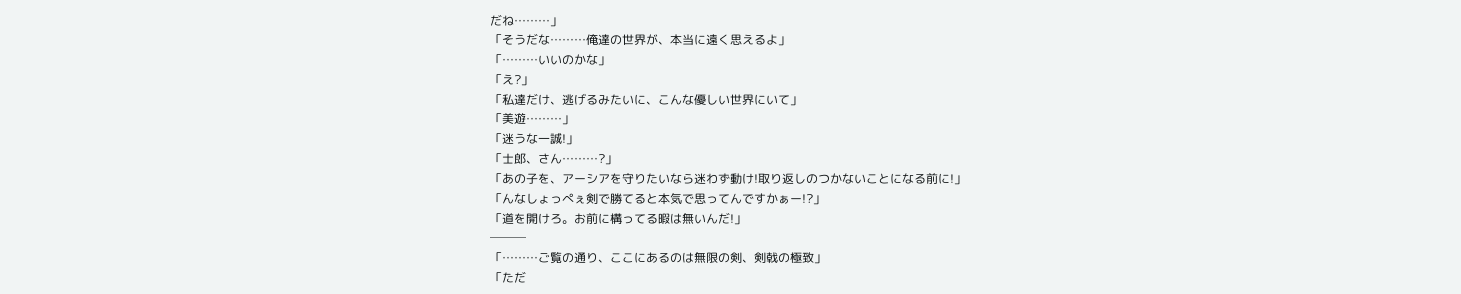だね………」
「そうだな………俺達の世界が、本当に遠く思えるよ」
「………いいのかな」
「え?」
「私達だけ、逃げるみたいに、こんな優しい世界にいて」
「美遊………」
「迷うな一誠!」
「士郎、さん………?」
「あの子を、アーシアを守りたいなら迷わず動け!取り返しのつかないことになる前に!」
「んなしょっぺぇ剣で勝てると本気で思ってんですかぁー!?」
「道を開けろ。お前に構ってる暇は無いんだ!」
───
「………ご覧の通り、ここにあるのは無限の剣、剣戟の極致」
「ただ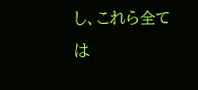し、これら全ては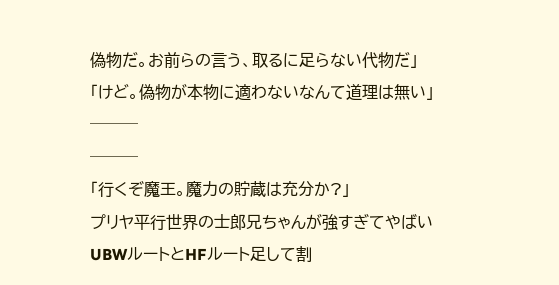偽物だ。お前らの言う、取るに足らない代物だ」
「けど。偽物が本物に適わないなんて道理は無い」
───
───
「行くぞ魔王。魔力の貯蔵は充分か?」
プリヤ平行世界の士郎兄ちゃんが強すぎてやばい
UBWルートとHFルート足して割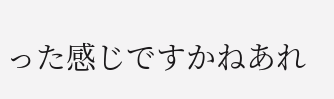った感じですかねあれ